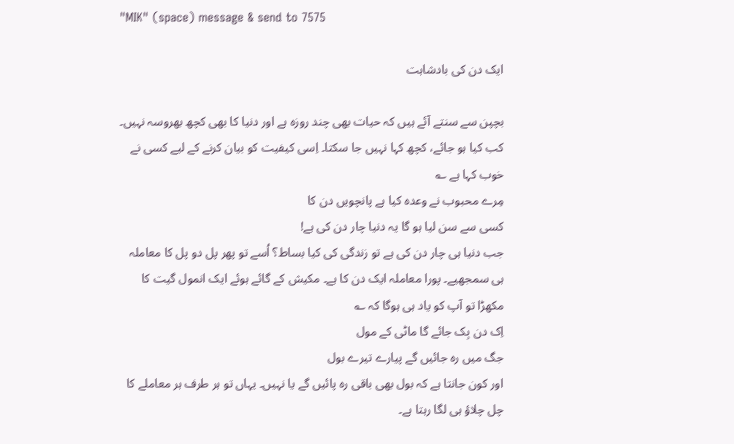"MIK" (space) message & send to 7575

ایک دن کی بادشاہت

بچپن سے سنتے آئے ہیں کہ حیات بھی چند روزہ ہے اور دنیا کا بھی کچھ بھروسہ نہیں۔ کب کیا ہو جائے، کچھ کہا نہیں جا سکتا۔ اِسی کیفیت کو بیان کرنے کے لیے کسی نے خوب کہا ہے ؎
مِرے محبوب نے وعدہ کیا ہے پانچویں دن کا
کسی سے سن لیا ہو گا یہ دنیا چار دن کی ہے!
جب دنیا ہی چار دن کی ہے تو زندگی کی کیا بساط؟ اُسے تو پھر پل دو پل کا معاملہ ہی سمجھیے۔ پورا معاملہ ایک دن کا ہے۔ مکیش کے گائے ہوئے ایک انمول گیت کا مکھڑا تو آپ کو یاد ہی ہوگا کہ ؎
اِک دن بِک جائے گا ماٹی کے مول
جگ میں رہ جائیں گے پیارے تیرے بول
اور کون جانتا ہے کہ بول بھی باقی رہ پائیں گے یا نہیں۔ یہاں تو ہر طرف ہر معاملے کا چل چلاؤ ہی لگا رہتا ہے۔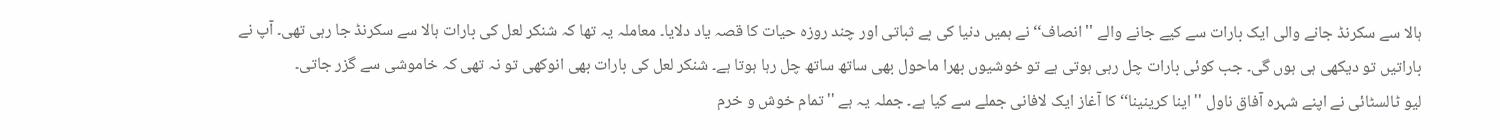ہالا سے سکرنڈ جانے والی ایک بارات سے کیے جانے والے ''انصاف‘‘ نے ہمیں دنیا کی بے ثباتی اور چند روزہ حیات کا قصہ یاد دلایا۔ معاملہ یہ تھا کہ شنکر لعل کی بارات ہالا سے سکرنڈ جا رہی تھی۔ آپ نے باراتیں تو دیکھی ہی ہوں گی۔ جب کوئی بارات چل رہی ہوتی ہے تو خوشیوں بھرا ماحول بھی ساتھ ساتھ چل رہا ہوتا ہے۔ شنکر لعل کی بارات بھی انوکھی تو نہ تھی کہ خاموشی سے گزر جاتی۔
لیو ٹالسٹائی نے اپنے شہرہ آفاق ناول ''اینا کرینینا‘‘ کا آغاز ایک لافانی جملے سے کیا ہے۔ جملہ یہ ہے ''تمام خوش و خرم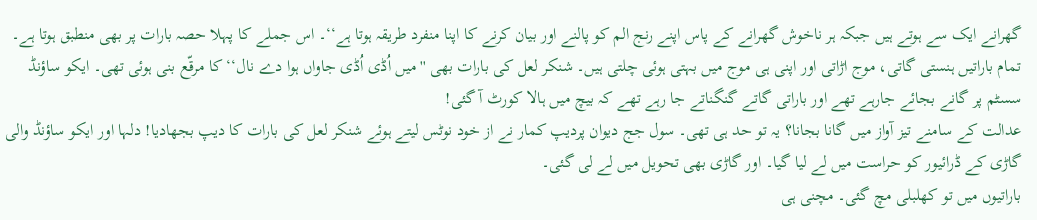گھرانے ایک سے ہوتے ہیں جبکہ ہر ناخوش گھرانے کے پاس اپنے رنج الم کو پالنے اور بیان کرنے کا اپنا منفرد طریقہ ہوتا ہے‘‘۔ اس جملے کا پہلا حصہ بارات پر بھی منطبق ہوتا ہے۔ تمام باراتیں ہنستی گاتی، موج اڑاتی اور اپنی ہی موج میں بہتی ہوئی چلتی ہیں۔ شنکر لعل کی بارات بھی ''میں اُڈی اُڈی جاواں ہوا دے نال‘‘ کا مرقّع بنی ہوئی تھی۔ ایکو ساؤنڈ سسٹم پر گانے بجائے جارہے تھے اور باراتی گاتے گنگناتے جا رہے تھے کہ بیچ میں ہالا کورٹ آ گئی!
عدالت کے سامنے تیز آواز میں گانا بجانا؟ یہ تو حد ہی تھی۔ سول جج دیوان پردیپ کمار نے از خود نوٹس لیتے ہوئے شنکر لعل کی بارات کا دیپ بجھادیا! دلہا اور ایکو ساؤنڈ والی گاڑی کے ڈرائیور کو حراست میں لے لیا گیا۔ اور گاڑی بھی تحویل میں لے لی گئی۔
باراتیوں میں تو کھلبلی مچ گئی۔ مچنی ہی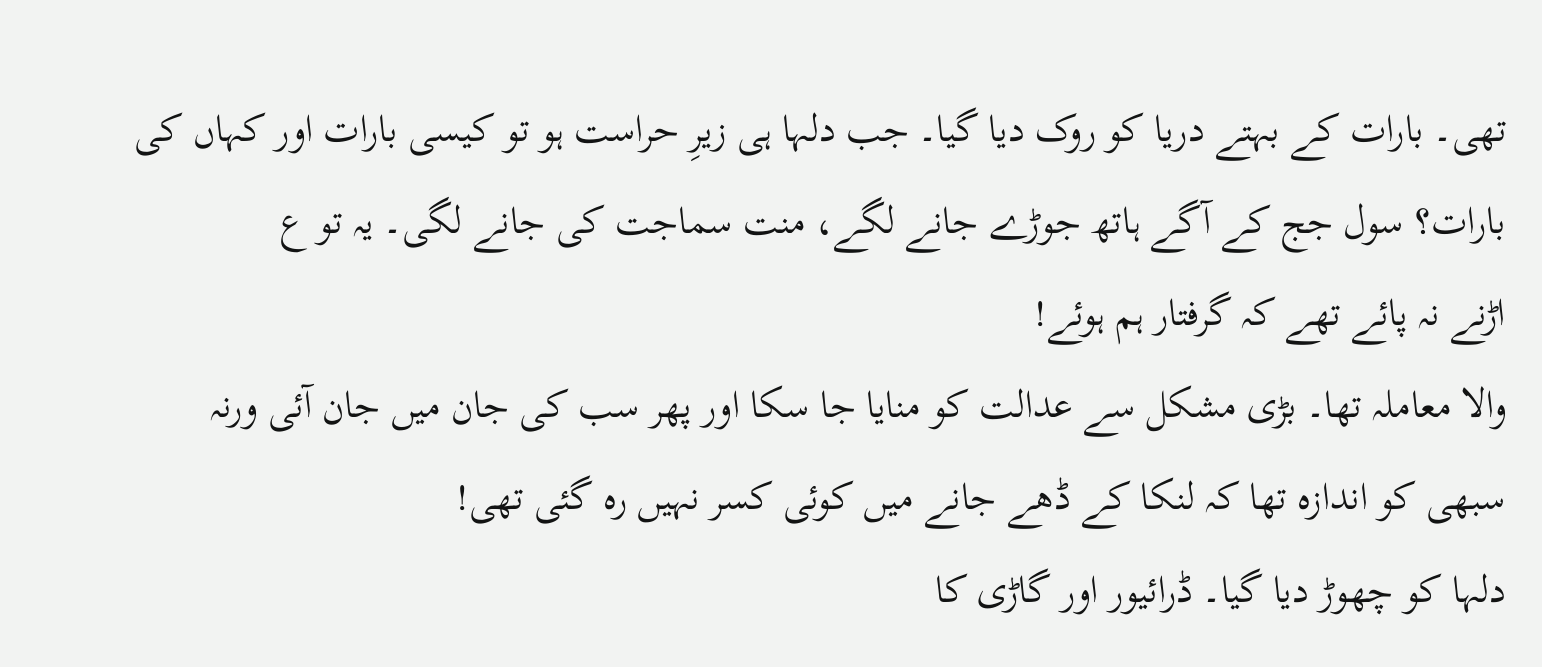تھی۔ بارات کے بہتے دریا کو روک دیا گیا۔ جب دلہا ہی زیرِ حراست ہو تو کیسی بارات اور کہاں کی بارات؟ سول جج کے آگے ہاتھ جوڑے جانے لگے، منت سماجت کی جانے لگی۔ یہ تو ع
اڑنے نہ پائے تھے کہ گرفتار ہم ہوئے!
والا معاملہ تھا۔ بڑی مشکل سے عدالت کو منایا جا سکا اور پھر سب کی جان میں جان آئی ورنہ سبھی کو اندازہ تھا کہ لنکا کے ڈھے جانے میں کوئی کسر نہیں رہ گئی تھی!
دلہا کو چھوڑ دیا گیا۔ ڈرائیور اور گاڑی کا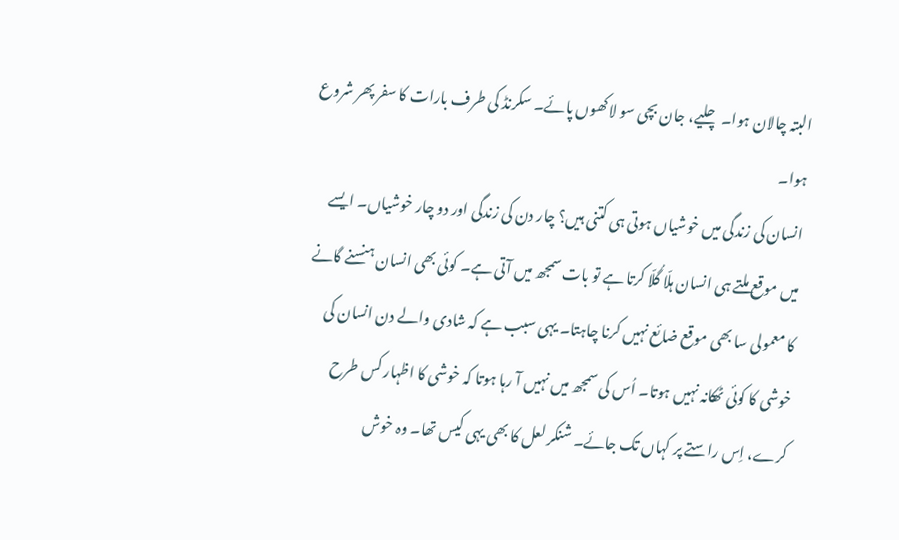البتہ چالان ہوا۔ چلیے، جان بچی سو لاکھوں پائے۔ سکرنڈ کی طرف بارات کا سفر پھر شروع ہوا۔
انسان کی زندگی میں خوشیاں ہوتی ہی کتنی ہیں؟ چار دن کی زندگی اور دو چار خوشیاں۔ ایسے میں موقع ملتے ہی انسان ہلّا گُلّا کرتا ہے تو بات سمجھ میں آتی ہے۔ کوئی بھی انسان ہنسنے گانے کا معمولی سا بھی موقع ضائع نہیں کرنا چاہتا۔ یہی سبب ہے کہ شادی والے دن انسان کی خوشی کا کوئی ٹھکانہ نہیں ہوتا۔ اُس کی سمجھ میں نہیں آ رہا ہوتا کہ خوشی کا اظہار کس طرح کرے، اِس راستے پر کہاں تک جائے۔ شنکر لعل کا بھی یہی کیس تھا۔ وہ خوش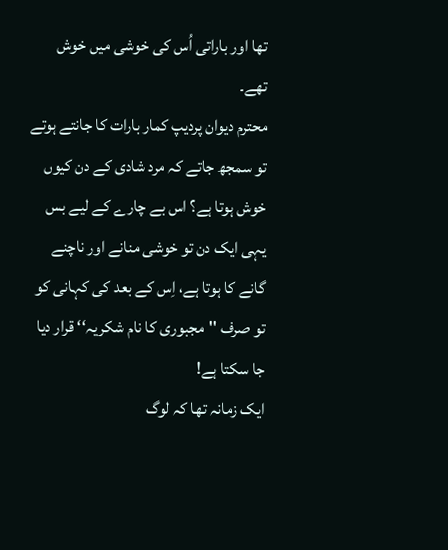تھا اور باراتی اُس کی خوشی میں خوش تھے۔
محترم دیوان پردیپ کمار بارات کا جانتے ہوتے تو سمجھ جاتے کہ مرد شادی کے دن کیوں خوش ہوتا ہے؟ اس بے چارے کے لیے بس یہی ایک دن تو خوشی منانے اور ناچنے گانے کا ہوتا ہے، اِس کے بعد کی کہانی کو تو صرف ''مجبوری کا نام شکریہ‘‘ قرار دیا جا سکتا ہے!
ایک زمانہ تھا کہ لوگ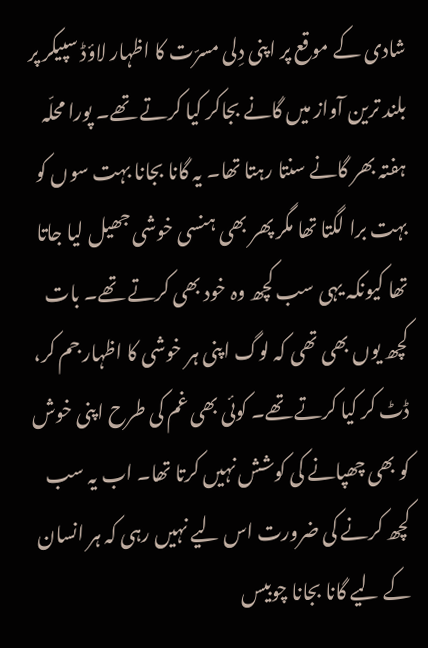شادی کے موقع پر اپنی دِلی مسرّت کا اظہار لاؤڈ سپیکر پر بلند ترین آواز میں گانے بجاکر کیا کرتے تھے۔ پورا محلّہ ہفتہ بھر گانے سنتا رہتا تھا۔ یہ گانا بجانا بہت سوں کو بہت برا لگتا تھا مگر پھر بھی ہنسی خوشی جھیل لیا جاتا تھا کیونکہ یہی سب کچھ وہ خود بھی کرتے تھے۔ بات کچھ یوں بھی تھی کہ لوگ اپنی ہر خوشی کا اظہار جم کر، ڈٹ کر کیا کرتے تھے۔ کوئی بھی غم کی طرح اپنی خوش کو بھی چھپانے کی کوشش نہیں کرتا تھا۔ اب یہ سب کچھ کرنے کی ضرورت اس لیے نہیں رہی کہ ہر انسان کے لیے گانا بجانا چوبیس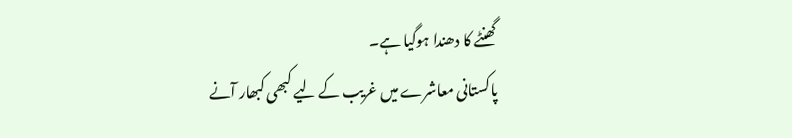گھنٹے کا دھندا ہوگیا ہے۔
پاکستانی معاشرے میں غریب کے لیے کبھی کبھار آنے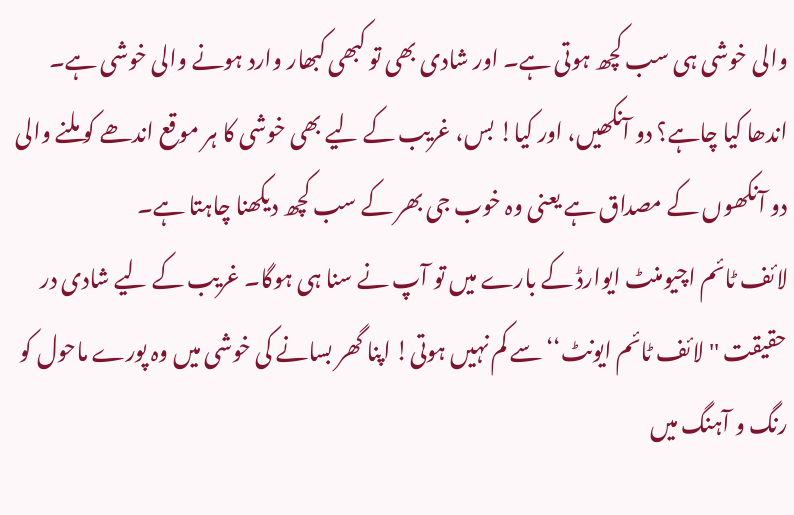والی خوشی ہی سب کچھ ہوتی ہے۔ اور شادی بھی تو کبھی کبھار وارد ہونے والی خوشی ہے۔ اندھا کیا چاہے؟ دو آنکھیں، اور کیا! بس، غریب کے لیے بھی خوشی کا ہر موقع اندھے کو ملنے والی دو آنکھوں کے مصداق ہے یعنی وہ خوب جی بھر کے سب کچھ دیکھنا چاہتا ہے۔
لائف ٹائم اچیومنٹ ایوارڈ کے بارے میں تو آپ نے سنا ہی ہوگا۔ غریب کے لیے شادی در حقیقت ''لائف ٹائم ایونٹ‘‘ سے کم نہیں ہوتی! اپنا گھر بسانے کی خوشی میں وہ پورے ماحول کو رنگ و آہنگ میں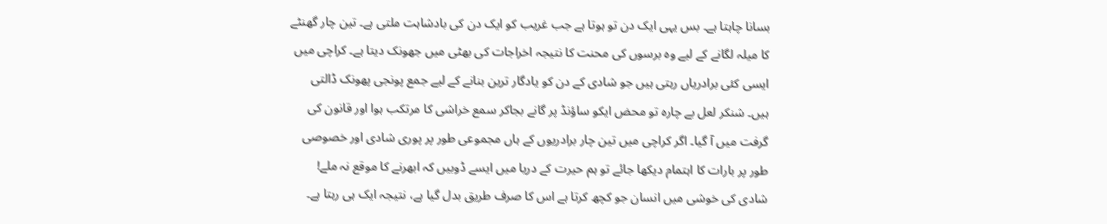بسانا چاہتا ہے۔ بس یہی ایک دن تو ہوتا ہے جب غریب کو ایک دن کی بادشاہت ملتی ہے۔ تین چار گھنٹے کا میلہ لگانے کے لیے وہ برسوں کی محنت کا نتیجہ اخراجات کی بھٹی میں جھونک دیتا ہے۔ کراچی میں ایسی کئی برادریاں رہتی ہیں جو شادی کے دن کو یادگار ترین بنانے کے لیے جمع پونجی پھونک ڈالتی ہیں۔ شنکر لعل بے چارہ تو محض ایکو ساؤنڈ پر گانے بجاکر سمع خراشی کا مرتکب ہوا اور قانون کی گرفت میں آ گیا۔ اگر کراچی میں تین چار برادریوں کے ہاں مجموعی طور پر پوری شادی اور خصوصی طور پر بارات کا اہتمام دیکھا جائے تو ہم حیرت کے دریا میں ایسے ڈوبیں کہ ابھرنے کا موقع نہ ملے!
شادی کی خوشی میں انسان جو کچھ کرتا ہے اس کا صرف طریق بدل گیا ہے، نتیجہ ایک ہی رہتا ہے۔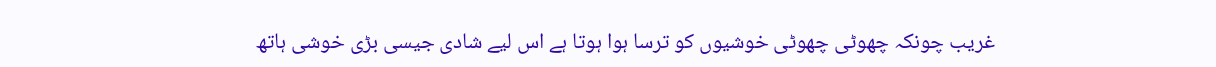غریب چونکہ چھوٹی چھوٹی خوشیوں کو ترسا ہوا ہوتا ہے اس لیے شادی جیسی بڑی خوشی ہاتھ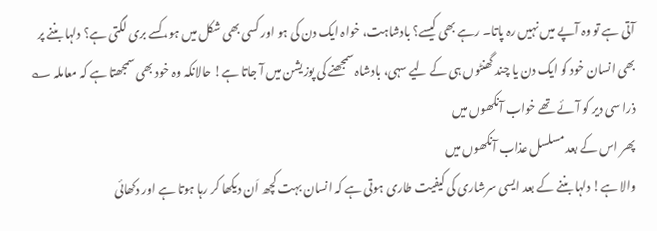آتی ہے تو وہ آپے میں نہیں رہ پاتا۔ رہے بھی کیسے؟ بادشاہت، خواہ ایک دن کی ہو اور کسی بھی شکل میں ہو، کسے بری لگتی ہے؟ دلہا بننے پر بھی انسان خود کو ایک دن یا چند گھنٹوں ہی کے لیے سہی، بادشاہ سمجھنے کی پوزیشن میں آ جاتا ہے! حالانکہ وہ خود بھی سمجھتا ہے کہ معاملہ ؎
ذرا سی دیر کو آئے تھے خواب آنکھوں میں
پھر اس کے بعد مسلسل عذاب آنکھوں میں
والا ہے! دلہا بننے کے بعد ایسی سرشاری کی کیفیت طاری ہوتی ہے کہ انسان بہت کچھ اَن دیکھا کر رہا ہوتا ہے اور دکھائی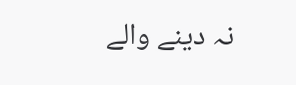نہ دینے والے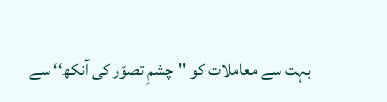بہت سے معاملات کو ''چشمِ تصوّر کی آنکھ‘‘ سے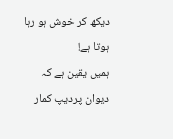دیکھ کر خوش ہو رہا ہوتا ہے!
ہمیں یقین ہے کہ دیوان پردیپ کمار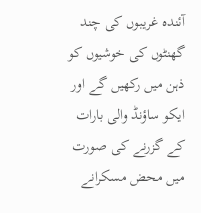آئندہ غریبوں کی چند گھنٹوں کی خوشیوں کو ذہن میں رکھیں گے اور ایکو ساؤنڈ والی بارات کے گزرنے کی صورت میں محض مسکرانے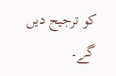کو ترجیح دیں گے۔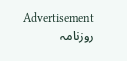Advertisement
روزنامہ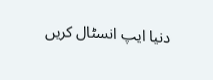دنیا ایپ انسٹال کریں